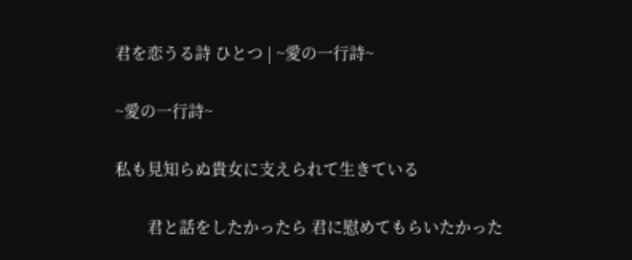君を恋うる詩 ひとつ | ~愛の一行詩~

~愛の一行詩~

私も見知らぬ貴女に支えられて生きている

        君と話をしたかったら 君に慰めてもらいたかった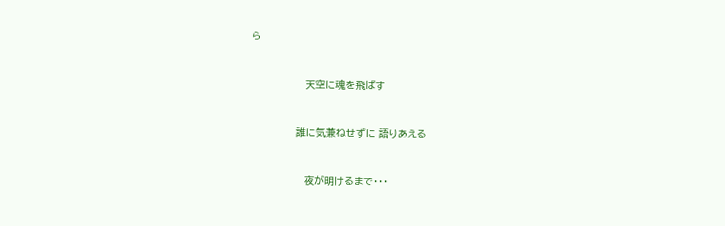ら


                  天空に魂を飛ばす


               誰に気兼ねせずに 語りあえる


                  夜が明けるまで・・・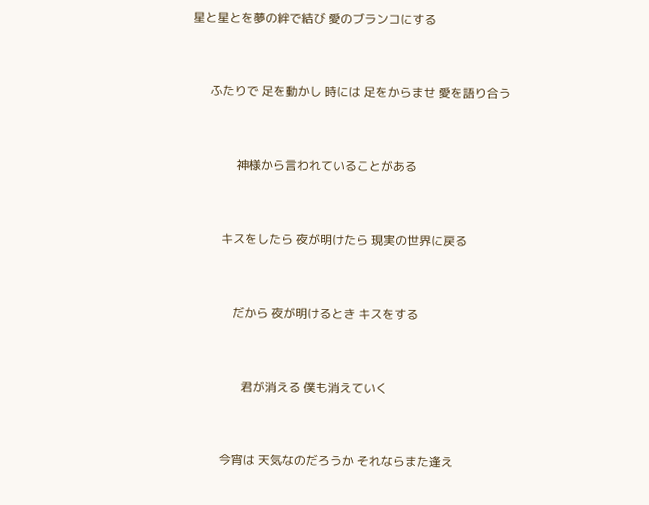星と星とを夢の絆で結び 愛のブランコにする


      ふたりで 足を動かし 時には 足をからませ 愛を語り合う


               神様から言われていることがある


          キスをしたら 夜が明けたら 現実の世界に戻る


              だから 夜が明けるとき キスをする


                 君が消える 僕も消えていく


          今宵は 天気なのだろうか それならまた逢え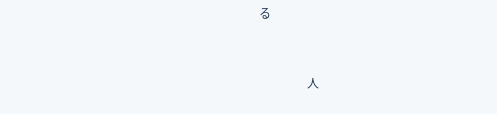る


                人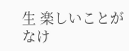生 楽しいことがなけ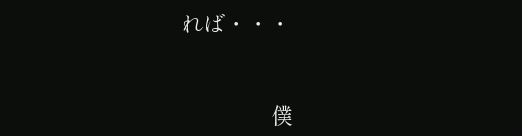れば・・・


               僕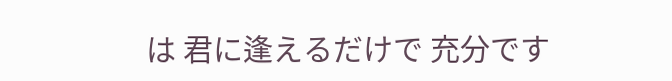は 君に逢えるだけで 充分です